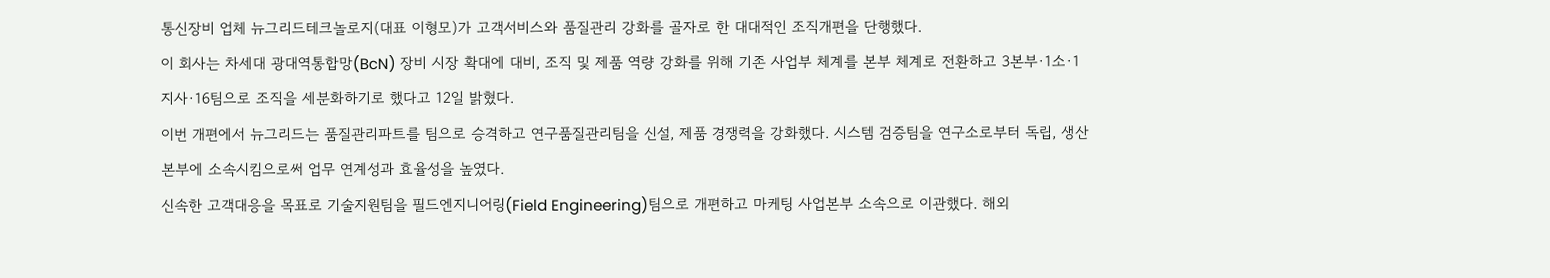통신장비 업체 뉴그리드테크놀로지(대표 이형모)가 고객서비스와 품질관리 강화를 골자로 한 대대적인 조직개편을 단행했다.
이 회사는 차세대 광대역통합망(BcN) 장비 시장 확대에 대비, 조직 및 제품 역량 강화를 위해 기존 사업부 체계를 본부 체계로 전환하고 3본부·1소·1지사·16팀으로 조직을 세분화하기로 했다고 12일 밝혔다.
이번 개편에서 뉴그리드는 품질관리파트를 팀으로 승격하고 연구품질관리팀을 신설, 제품 경쟁력을 강화했다. 시스템 검증팀을 연구소로부터 독립, 생산본부에 소속시킴으로써 업무 연계성과 효율성을 높였다.
신속한 고객대응을 목표로 기술지원팀을 필드엔지니어링(Field Engineering)팀으로 개편하고 마케팅 사업본부 소속으로 이관했다. 해외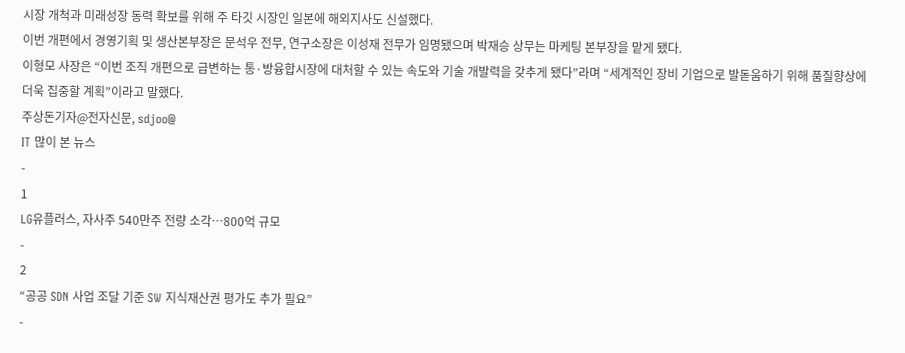시장 개척과 미래성장 동력 확보를 위해 주 타깃 시장인 일본에 해외지사도 신설했다.
이번 개편에서 경영기획 및 생산본부장은 문석우 전무, 연구소장은 이성재 전무가 임명됐으며 박재승 상무는 마케팅 본부장을 맡게 됐다.
이형모 사장은 “이번 조직 개편으로 급변하는 통·방융합시장에 대처할 수 있는 속도와 기술 개발력을 갖추게 됐다”라며 “세계적인 장비 기업으로 발돋움하기 위해 품질향상에 더욱 집중할 계획”이라고 말했다.
주상돈기자@전자신문, sdjoo@
IT 많이 본 뉴스
-
1
LG유플러스, 자사주 540만주 전량 소각…800억 규모
-
2
“공공 SDN 사업 조달 기준 SW 지식재산권 평가도 추가 필요”
-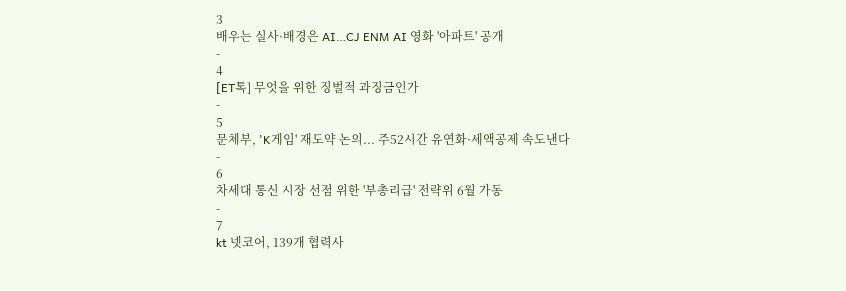3
배우는 실사·배경은 AI…CJ ENM AI 영화 '아파트' 공개
-
4
[ET톡] 무엇을 위한 징벌적 과징금인가
-
5
문체부, 'K게임' 재도약 논의... 주52시간 유연화·세액공제 속도낸다
-
6
차세대 통신 시장 선점 위한 '부총리급' 전략위 6월 가동
-
7
kt 넷코어, 139개 협력사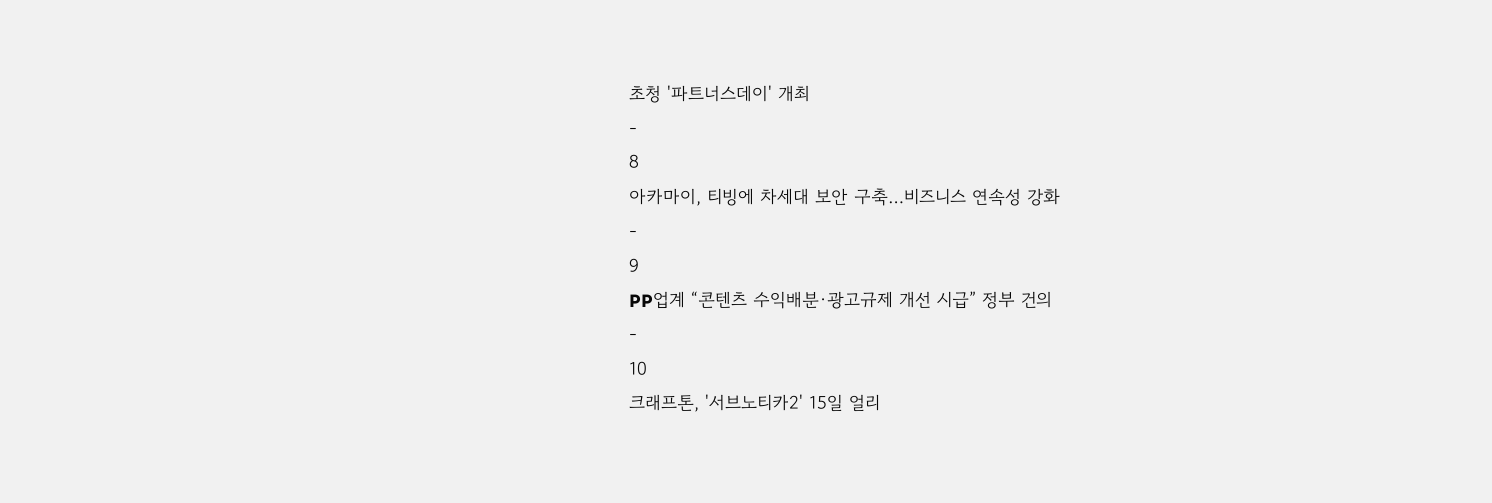초청 '파트너스데이' 개최
-
8
아카마이, 티빙에 차세대 보안 구축…비즈니스 연속성 강화
-
9
PP업계 “콘텐츠 수익배분·광고규제 개선 시급” 정부 건의
-
10
크래프톤, '서브노티카2' 15일 얼리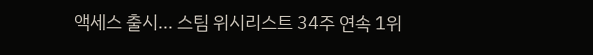액세스 출시... 스팀 위시리스트 34주 연속 1위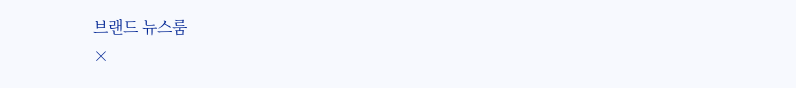브랜드 뉴스룸
×